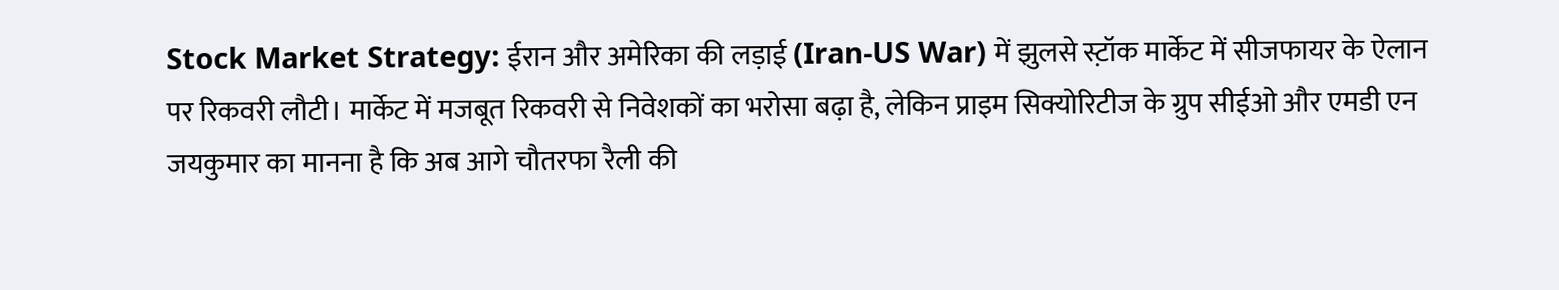Stock Market Strategy: ईरान और अमेरिका की लड़ाई (Iran-US War) में झुलसे स्ट़ॉक मार्केट में सीजफायर के ऐलान पर रिकवरी लौटी। मार्केट में मजबूत रिकवरी से निवेशकों का भरोसा बढ़ा है, लेकिन प्राइम सिक्योरिटीज के ग्रुप सीईओ और एमडी एन जयकुमार का मानना है कि अब आगे चौतरफा रैली की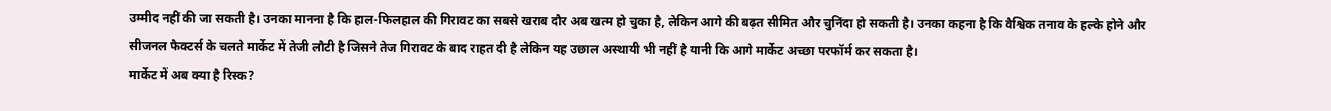उम्मीद नहीं की जा सकती है। उनका मानना है कि हाल-फिलहाल की गिरावट का सबसे खराब दौर अब खत्म हो चुका है, लेकिन आगे की बढ़त सीमित और चुनिंदा हो सकती है। उनका कहना है कि वैश्विक तनाव के हल्के होने और सीजनल फैक्टर्स के चलते मार्केट में तेजी लौटी है जिसने तेज गिरावट के बाद राहत दी है लेकिन यह उछाल अस्थायी भी नहीं है यानी कि आगे मार्केट अच्छा परफॉर्म कर सकता है।
मार्केट में अब क्या है रिस्क?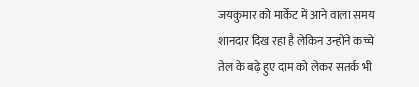जयकुमार को मार्केट में आने वाला समय शानदार दिख रहा है लेकिन उन्होंने कच्चे तेल के बढ़े हुए दाम को लेकर सतर्क भी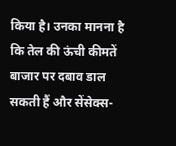किया है। उनका मानना है कि तेल की ऊंची कीमतें बाजार पर दबाव डाल सकती हैं और सेंसेक्स-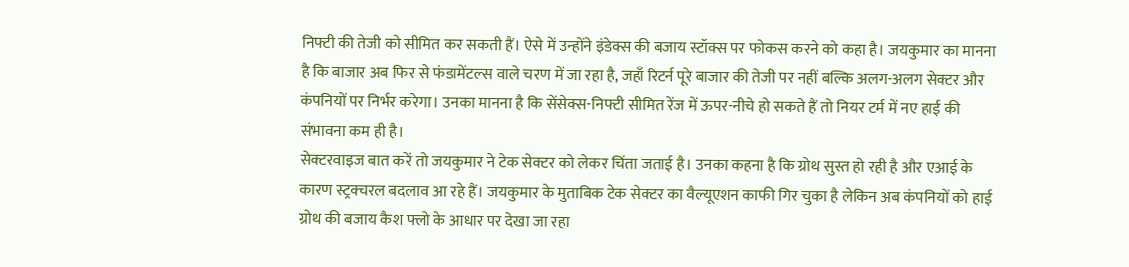निफ्टी की तेजी को सीमित कर सकती हैं। ऐसे में उन्होंने इंडेक्स की बजाय स्टॉक्स पर फोकस करने को कहा है। जयकुमार का मानना है कि बाजार अब फिर से फंडामेंटल्स वाले चरण में जा रहा है, जहाँ रिटर्न पूरे बाजार की तेजी पर नहीं बल्कि अलग-अलग सेक्टर और कंपनियों पर निर्भर करेगा। उनका मानना है कि सेंसेक्स-निफ्टी सीमित रेंज में ऊपर-नीचे हो सकते हैं तो नियर टर्म में नए हाई की संभावना कम ही है।
सेक्टरवाइज बात करें तो जयकुमार ने टेक सेक्टर को लेकर चिंता जताई है। उनका कहना है कि ग्रोथ सुस्त हो रही है और एआई के कारण स्ट्रक्चरल बदलाव आ रहे हैं। जयकुमार के मुताबिक टेक सेक्टर का वैल्यूएशन काफी गिर चुका है लेकिन अब कंपनियों को हाई ग्रोथ की बजाय कैश फ्लो के आधार पर देखा जा रहा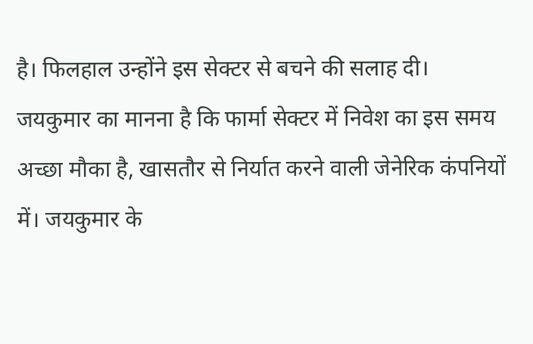है। फिलहाल उन्होंने इस सेक्टर से बचने की सलाह दी।
जयकुमार का मानना है कि फार्मा सेक्टर में निवेश का इस समय अच्छा मौका है, खासतौर से निर्यात करने वाली जेनेरिक कंपनियों में। जयकुमार के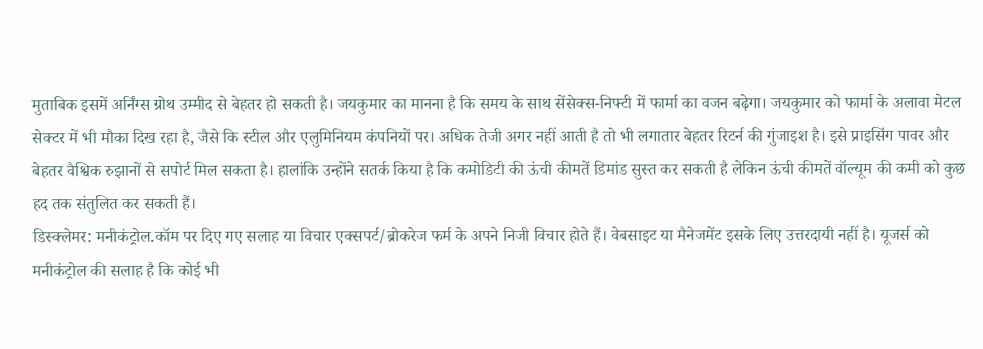मुताबिक इसमें अर्निंग्स ग्रोथ उम्मीद से बेहतर हो सकती है। जयकुमार का मानना है कि समय के साथ सेंसेक्स-निफ्टी में फार्मा का वजन बढ़ेगा। जयकुमार को फार्मा के अलावा मेटल सेक्टर में भी मौका दिख रहा है, जैसे कि स्टील और एलुमिनियम कंपनियों पर। अधिक तेजी अगर नहीं आती है तो भी लगातार बेहतर रिटर्न की गुंजाइश है। इसे प्राइसिंग पावर और बेहतर वैश्विक रुझानों से सपोर्ट मिल सकता है। हालांकि उन्होंने सतर्क किया है कि कमोडिटी की ऊंची कीमतें डिमांड सुस्त कर सकती है लेकिन ऊंची कीमतें वॉल्यूम की कमी को कुछ हद तक संतुलित कर सकती हैं।
डिस्क्लेमर: मनीकंट्रोल.कॉम पर दिए गए सलाह या विचार एक्सपर्ट/ब्रोकरेज फर्म के अपने निजी विचार होते हैं। वेबसाइट या मैनेजमेंट इसके लिए उत्तरदायी नहीं है। यूजर्स को मनीकंट्रोल की सलाह है कि कोई भी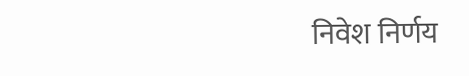निवेश निर्णय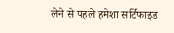लेने से पहले हमेशा सर्टिफाइड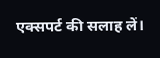एक्सपर्ट की सलाह लें।